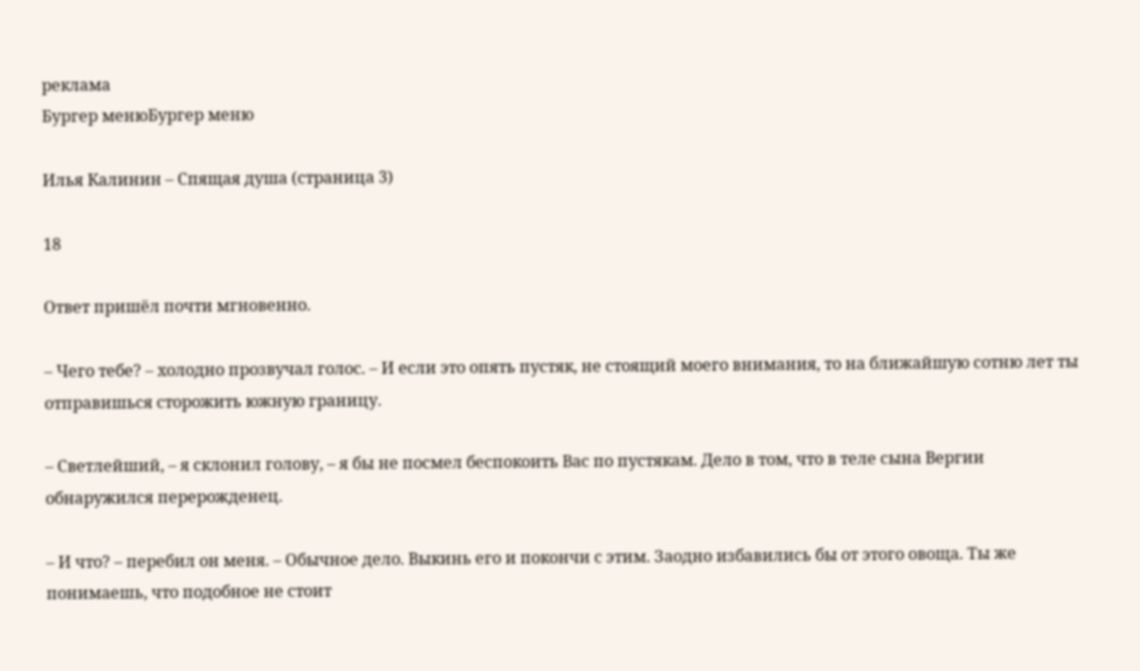реклама
Бургер менюБургер меню

Илья Калинин – Спящая душа (страница 3)

18

Ответ пришёл почти мгновенно.

– Чего тебе? – холодно прозвучал голос. – И если это опять пустяк, не стоящий моего внимания, то на ближайшую сотню лет ты отправишься сторожить южную границу.

– Светлейший, – я склонил голову, – я бы не посмел беспокоить Вас по пустякам. Дело в том, что в теле сына Вергии обнаружился перерожденец.

– И что? – перебил он меня. – Обычное дело. Выкинь его и покончи с этим. Заодно избавились бы от этого овоща. Ты же понимаешь, что подобное не стоит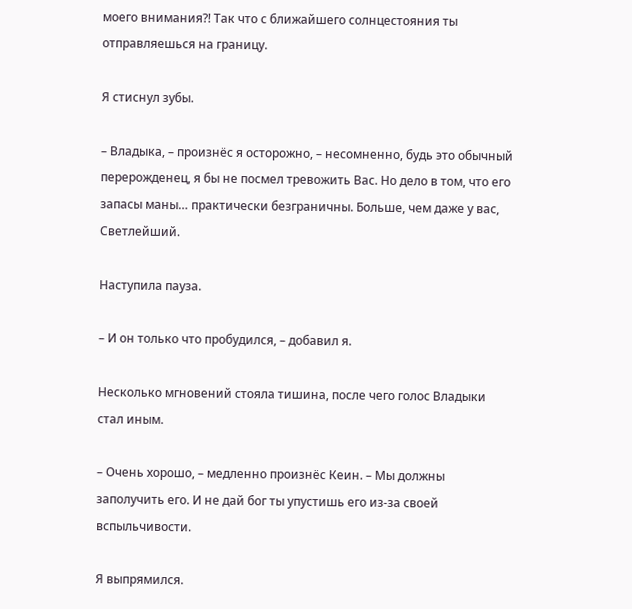моего внимания?! Так что с ближайшего солнцестояния ты отправляешься на границу.

Я стиснул зубы.

– Владыка, – произнёс я осторожно, – несомненно, будь это обычный перерожденец, я бы не посмел тревожить Вас. Но дело в том, что его запасы маны… практически безграничны. Больше, чем даже у вас, Светлейший.

Наступила пауза.

– И он только что пробудился, – добавил я.

Несколько мгновений стояла тишина, после чего голос Владыки стал иным.

– Очень хорошо, – медленно произнёс Кеин. – Мы должны заполучить его. И не дай бог ты упустишь его из-за своей вспыльчивости.

Я выпрямился.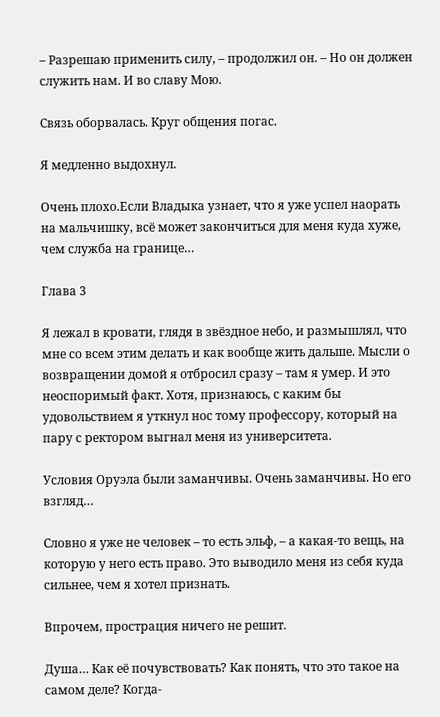– Разрешаю применить силу, – продолжил он. – Но он должен служить нам. И во славу Мою.

Связь оборвалась. Круг общения погас.

Я медленно выдохнул.

Очень плохо.Если Владыка узнает, что я уже успел наорать на мальчишку, всё может закончиться для меня куда хуже, чем служба на границе…

Глава 3

Я лежал в кровати, глядя в звёздное небо, и размышлял, что мне со всем этим делать и как вообще жить дальше. Мысли о возвращении домой я отбросил сразу – там я умер. И это неоспоримый факт. Хотя, признаюсь, с каким бы удовольствием я уткнул нос тому профессору, который на пару с ректором выгнал меня из университета.

Условия Оруэла были заманчивы. Очень заманчивы. Но его взгляд…

Словно я уже не человек – то есть эльф, – а какая-то вещь, на которую у него есть право. Это выводило меня из себя куда сильнее, чем я хотел признать.

Впрочем, прострация ничего не решит.

Душа… Как её почувствовать? Как понять, что это такое на самом деле? Когда-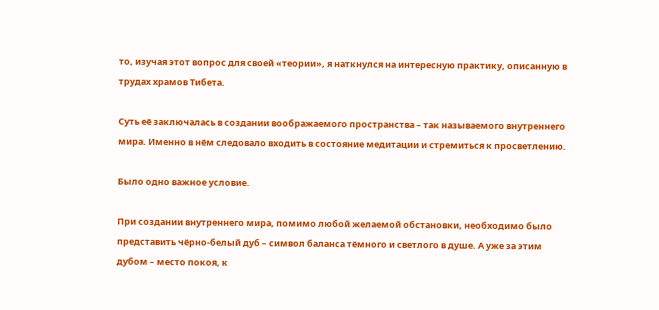то, изучая этот вопрос для своей «теории», я наткнулся на интересную практику, описанную в трудах храмов Тибета.

Суть её заключалась в создании воображаемого пространства – так называемого внутреннего мира. Именно в нём следовало входить в состояние медитации и стремиться к просветлению.

Было одно важное условие.

При создании внутреннего мира, помимо любой желаемой обстановки, необходимо было представить чёрно-белый дуб – символ баланса тёмного и светлого в душе. А уже за этим дубом – место покоя, к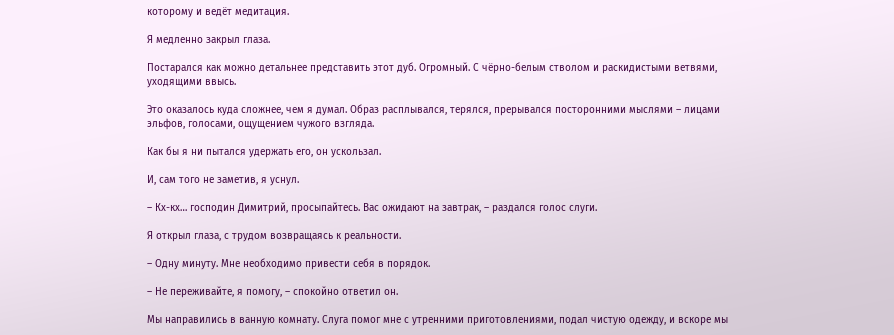которому и ведёт медитация.

Я медленно закрыл глаза.

Постарался как можно детальнее представить этот дуб. Огромный. С чёрно-белым стволом и раскидистыми ветвями, уходящими ввысь.

Это оказалось куда сложнее, чем я думал. Образ расплывался, терялся, прерывался посторонними мыслями – лицами эльфов, голосами, ощущением чужого взгляда.

Как бы я ни пытался удержать его, он ускользал.

И, сам того не заметив, я уснул.

– Кх-кх… господин Димитрий, просыпайтесь. Вас ожидают на завтрак, – раздался голос слуги.

Я открыл глаза, с трудом возвращаясь к реальности.

– Одну минуту. Мне необходимо привести себя в порядок.

– Не переживайте, я помогу, – спокойно ответил он.

Мы направились в ванную комнату. Слуга помог мне с утренними приготовлениями, подал чистую одежду, и вскоре мы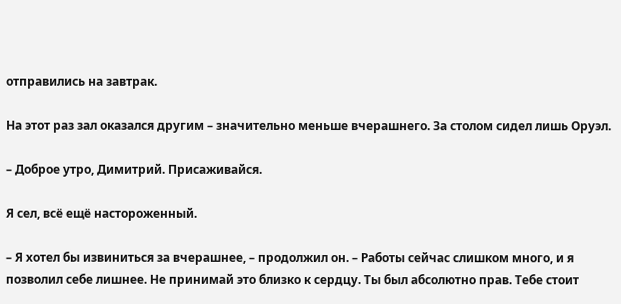отправились на завтрак.

На этот раз зал оказался другим – значительно меньше вчерашнего. За столом сидел лишь Оруэл.

– Доброе утро, Димитрий. Присаживайся.

Я сел, всё ещё настороженный.

– Я хотел бы извиниться за вчерашнее, – продолжил он. – Работы сейчас слишком много, и я позволил себе лишнее. Не принимай это близко к сердцу. Ты был абсолютно прав. Тебе стоит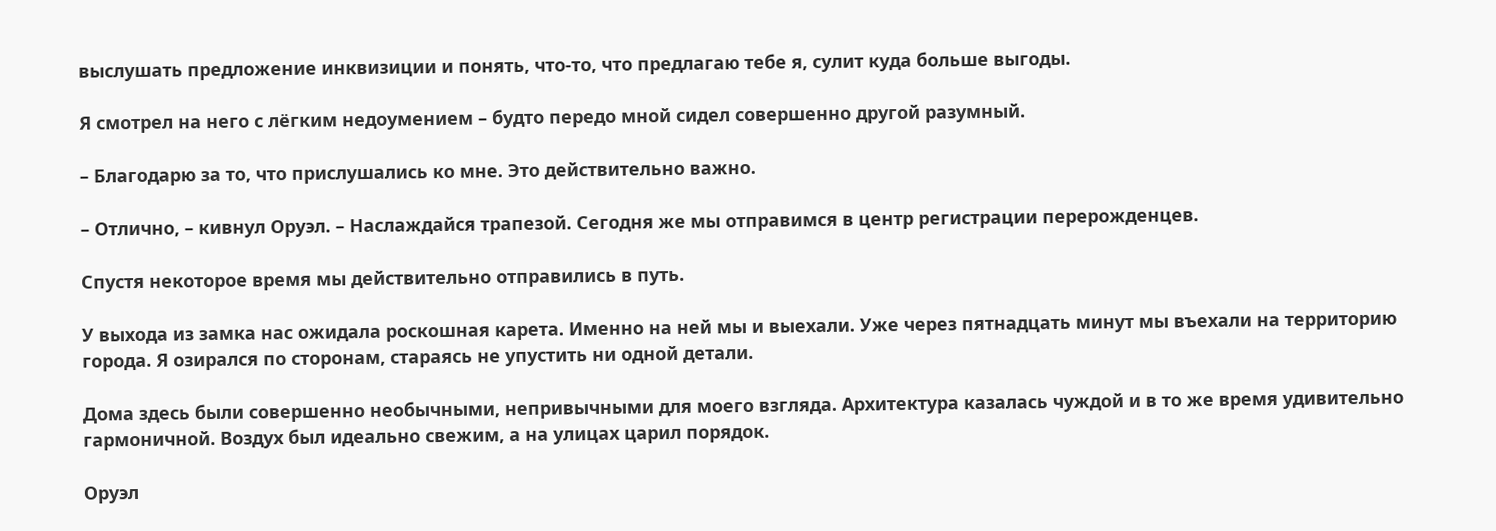выслушать предложение инквизиции и понять, что-то, что предлагаю тебе я, сулит куда больше выгоды.

Я смотрел на него с лёгким недоумением – будто передо мной сидел совершенно другой разумный.

– Благодарю за то, что прислушались ко мне. Это действительно важно.

– Отлично, – кивнул Оруэл. – Наслаждайся трапезой. Сегодня же мы отправимся в центр регистрации перерожденцев.

Спустя некоторое время мы действительно отправились в путь.

У выхода из замка нас ожидала роскошная карета. Именно на ней мы и выехали. Уже через пятнадцать минут мы въехали на территорию города. Я озирался по сторонам, стараясь не упустить ни одной детали.

Дома здесь были совершенно необычными, непривычными для моего взгляда. Архитектура казалась чуждой и в то же время удивительно гармоничной. Воздух был идеально свежим, а на улицах царил порядок.

Оруэл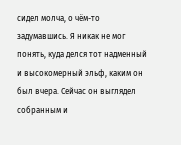сидел молча, о чём-то задумавшись. Я никак не мог понять, куда делся тот надменный и высокомерный эльф, каким он был вчера. Сейчас он выглядел собранным и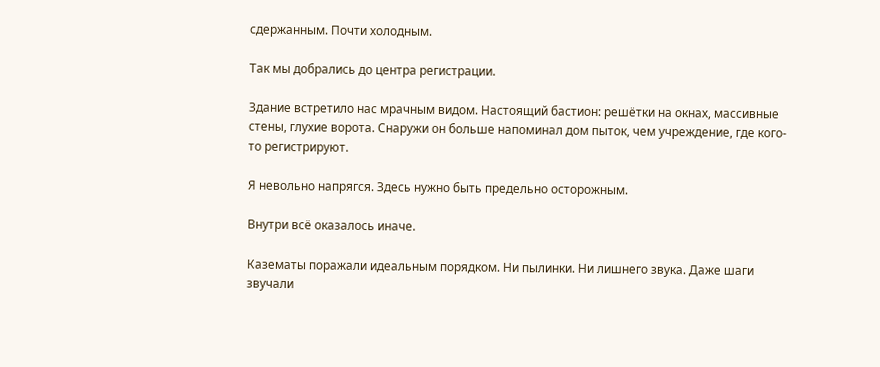сдержанным. Почти холодным.

Так мы добрались до центра регистрации.

Здание встретило нас мрачным видом. Настоящий бастион: решётки на окнах, массивные стены, глухие ворота. Снаружи он больше напоминал дом пыток, чем учреждение, где кого-то регистрируют.

Я невольно напрягся. Здесь нужно быть предельно осторожным.

Внутри всё оказалось иначе.

Казематы поражали идеальным порядком. Ни пылинки. Ни лишнего звука. Даже шаги звучали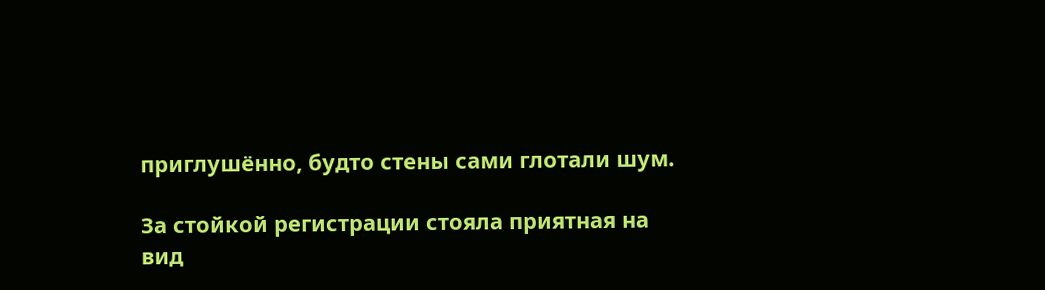приглушённо, будто стены сами глотали шум.

За стойкой регистрации стояла приятная на вид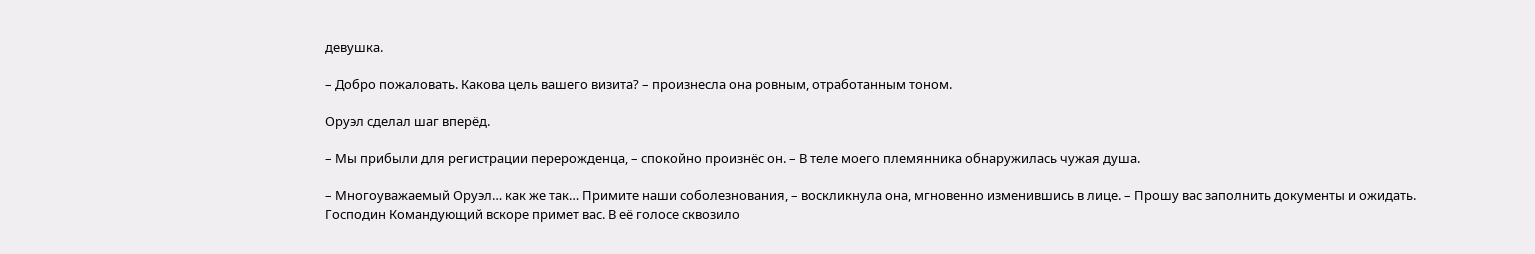девушка.

– Добро пожаловать. Какова цель вашего визита? – произнесла она ровным, отработанным тоном.

Оруэл сделал шаг вперёд.

– Мы прибыли для регистрации перерожденца, – спокойно произнёс он. – В теле моего племянника обнаружилась чужая душа.

– Многоуважаемый Оруэл… как же так… Примите наши соболезнования, – воскликнула она, мгновенно изменившись в лице. – Прошу вас заполнить документы и ожидать. Господин Командующий вскоре примет вас. В её голосе сквозило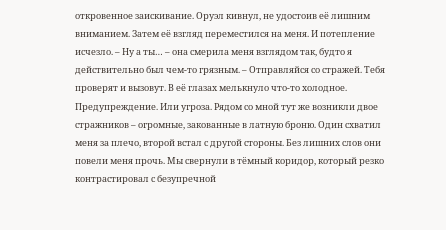откровенное заискивание. Оруэл кивнул, не удостоив её лишним вниманием. Затем её взгляд переместился на меня. И потепление исчезло. – Ну а ты… – она смерила меня взглядом так, будто я действительно был чем-то грязным. – Отправляйся со стражей. Тебя проверят и вызовут. В её глазах мелькнуло что-то холодное. Предупреждение. Или угроза. Рядом со мной тут же возникли двое стражников – огромные, закованные в латную броню. Один схватил меня за плечо, второй встал с другой стороны. Без лишних слов они повели меня прочь. Мы свернули в тёмный коридор, который резко контрастировал с безупречной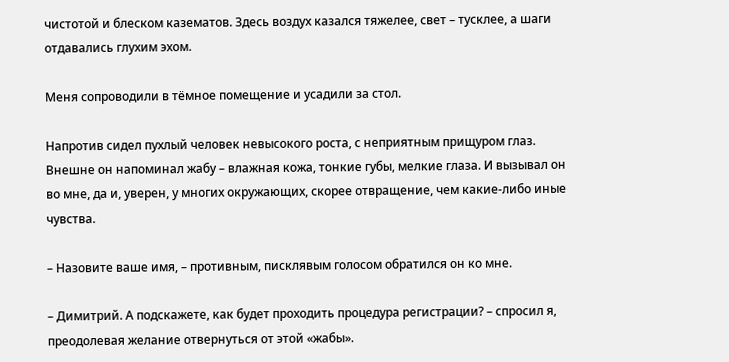чистотой и блеском казематов. Здесь воздух казался тяжелее, свет – тусклее, а шаги отдавались глухим эхом.

Меня сопроводили в тёмное помещение и усадили за стол.

Напротив сидел пухлый человек невысокого роста, с неприятным прищуром глаз. Внешне он напоминал жабу – влажная кожа, тонкие губы, мелкие глаза. И вызывал он во мне, да и, уверен, у многих окружающих, скорее отвращение, чем какие-либо иные чувства.

– Назовите ваше имя, – противным, писклявым голосом обратился он ко мне.

– Димитрий. А подскажете, как будет проходить процедура регистрации? – спросил я, преодолевая желание отвернуться от этой «жабы».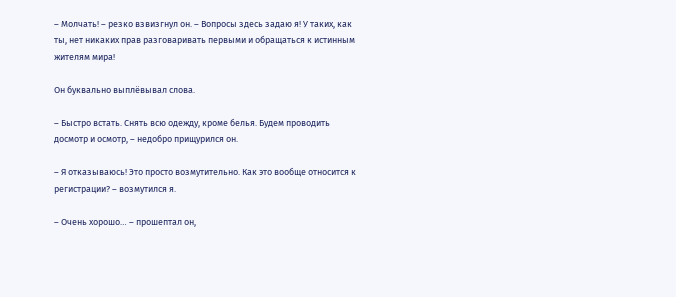– Молчать! – резко взвизгнул он. – Вопросы здесь задаю я! У таких, как ты, нет никаких прав разговаривать первыми и обращаться к истинным жителям мира!

Он буквально выплёвывал слова.

– Быстро встать. Снять всю одежду, кроме белья. Будем проводить досмотр и осмотр, – недобро прищурился он.

– Я отказываюсь! Это просто возмутительно. Как это вообще относится к регистрации? – возмутился я.

– Очень хорошо… – прошептал он,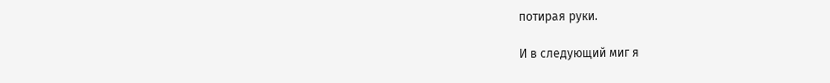потирая руки.

И в следующий миг я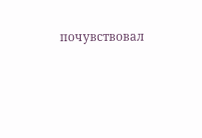почувствовал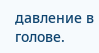давление в голове.